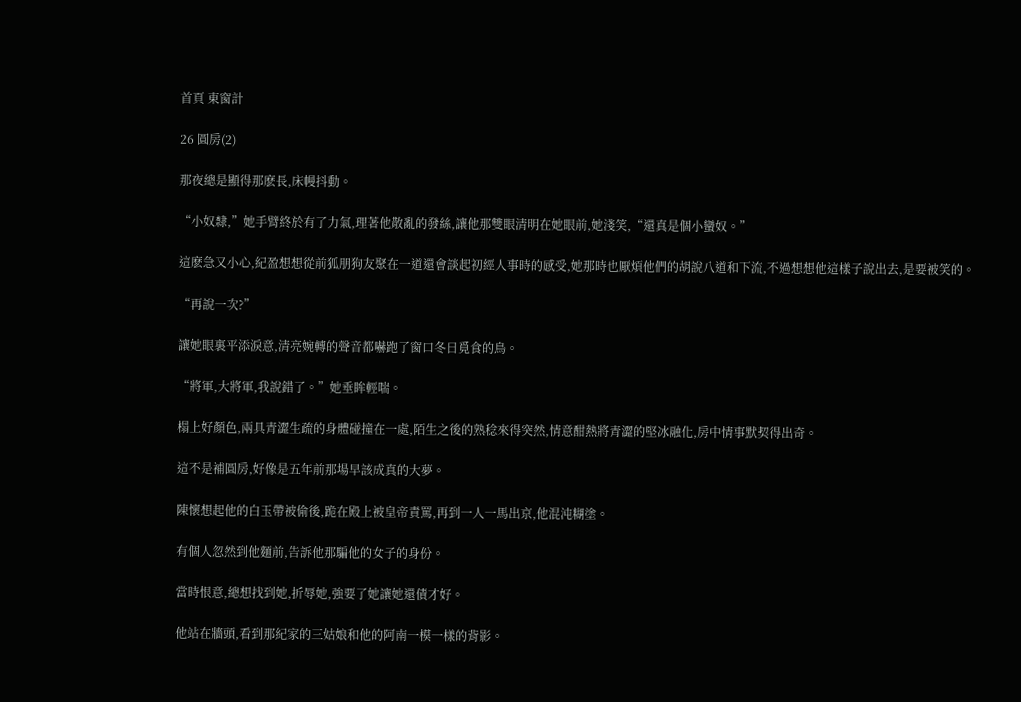首頁 東窗計

26 圓房(2)

那夜總是顯得那麽長,床幔抖動。

“小奴隸,”她手臂終於有了力氣,理著他散亂的發絲,讓他那雙眼清明在她眼前,她淺笑,“還真是個小蠻奴。”

這麽急又小心,紀盈想想從前狐朋狗友聚在一道還會談起初經人事時的感受,她那時也厭煩他們的胡說八道和下流,不過想想他這樣子說出去,是要被笑的。

“再說一次?”

讓她眼裏平添淚意,清亮婉轉的聲音都嚇跑了窗口冬日覓食的鳥。

“將軍,大將軍,我說錯了。”她垂眸輕喘。

榻上好顏色,兩具青澀生疏的身體碰撞在一處,陌生之後的熟稔來得突然,情意酣熱將青澀的堅冰融化,房中情事默契得出奇。

這不是補圓房,好像是五年前那場早該成真的大夢。

陳懷想起他的白玉帶被偷後,跪在殿上被皇帝責罵,再到一人一馬出京,他混沌糊塗。

有個人忽然到他麵前,告訴他那騙他的女子的身份。

當時恨意,總想找到她,折辱她,強要了她讓她還債才好。

他站在牆頭,看到那紀家的三姑娘和他的阿南一模一樣的背影。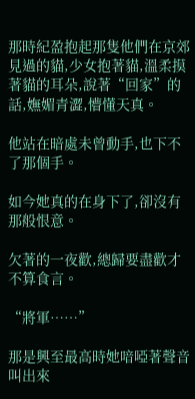那時紀盈抱起那隻他們在京郊見過的貓,少女抱著貓,溫柔摸著貓的耳朵,說著“回家”的話,嫵媚青澀,懵懂天真。

他站在暗處未曾動手,也下不了那個手。

如今她真的在身下了,卻沒有那般恨意。

欠著的一夜歡,總歸要盡歡才不算食言。

“將軍……”

那是興至最高時她喑啞著聲音叫出來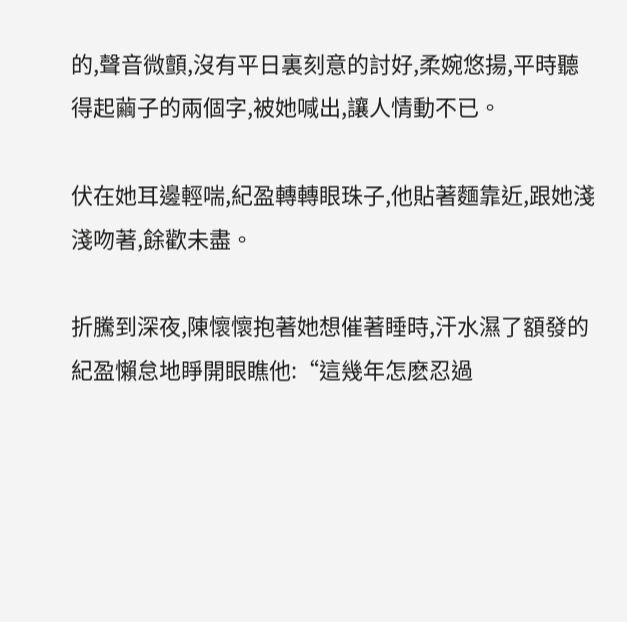的,聲音微顫,沒有平日裏刻意的討好,柔婉悠揚,平時聽得起繭子的兩個字,被她喊出,讓人情動不已。

伏在她耳邊輕喘,紀盈轉轉眼珠子,他貼著麵靠近,跟她淺淺吻著,餘歡未盡。

折騰到深夜,陳懷懷抱著她想催著睡時,汗水濕了額發的紀盈懶怠地睜開眼瞧他:“這幾年怎麽忍過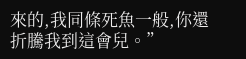來的,我同條死魚一般,你還折騰我到這會兒。”